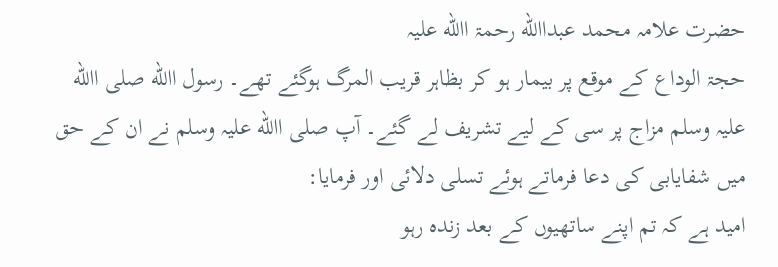حضرت علامہ محمد عبداالله رحمۃ االله علیہ
حجۃ الوداع کے موقع پر بیمار ہو کر بظاہر قریب المرگ ہوگئے تھے۔ رسول االله صلی االله علیہ وسلم مزاج پر سی کے لیے تشریف لے گئے۔ آپ صلی االله علیہ وسلم نے ان کے حق میں شفایابی کی دعا فرماتے ہوئے تسلی دلائی اور فرمایا:
امید ہے کہ تم اپنے ساتھیوں کے بعد زندہ رہو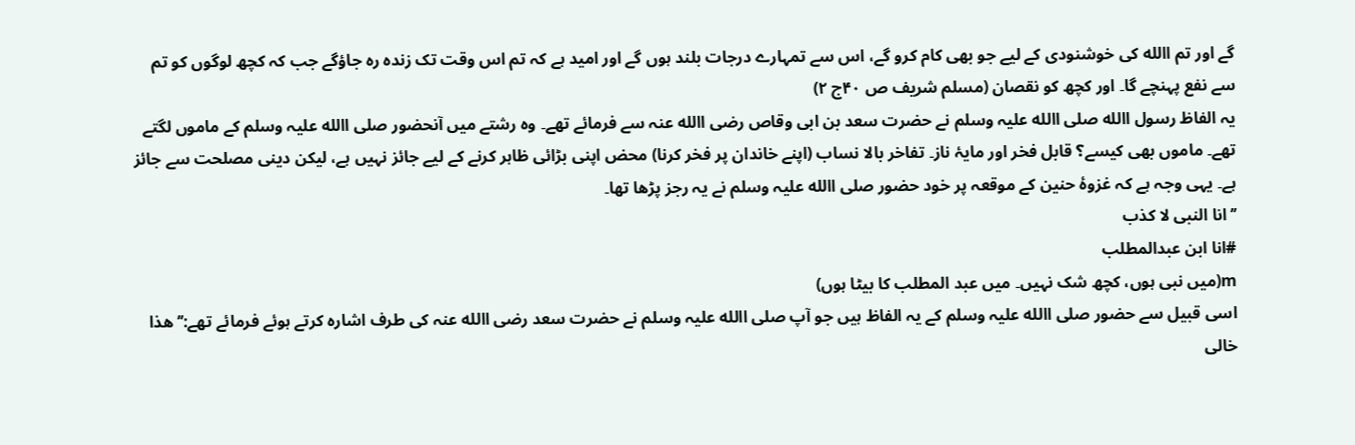گے اور تم االله کی خوشنودی کے لیے جو بھی کام کرو گے، اس سے تمہارے درجات بلند ہوں گے اور امید ہے کہ تم اس وقت تک زندہ رہ جاؤگے جب کہ کچھ لوگوں کو تم سے نفع پہنچے گا۔ اور کچھ کو نقصان (مسلم شریف ص ۴۰ج ۲)
یہ الفاظ رسول االله صلی االله علیہ وسلم نے حضرت سعد بن ابی وقاص رضی االله عنہ سے فرمائے تھے۔ وہ رشتے میں آنحضور صلی االله علیہ وسلم کے ماموں لگتے تھے۔ ماموں بھی کیسے؟ قابل فخر اور مایۂ ناز۔ تفاخر بالا نساب (اپنے خاندان پر فخر کرنا) محض اپنی بڑائی ظاہر کرنے کے لیے جائز نہیں ہے، لیکن دینی مصلحت سے جائز ہے۔ یہی وجہ ہے کہ غزوۂ حنین کے موقعہ پر خود حضور صلی االله علیہ وسلم نے یہ رجز پڑھا تھا۔
’’انا النبی لا کذب
#انا ابن عبدالمطلب
m(میں نبی ہوں، کچھ شک نہیں۔ میں عبد المطلب کا بیٹا ہوں)
اسی قبیل سے حضور صلی االله علیہ وسلم کے یہ الفاظ ہیں جو آپ صلی االله علیہ وسلم نے حضرت سعد رضی االله عنہ کی طرف اشارہ کرتے ہوئے فرمائے تھے:’’ ھذا خالی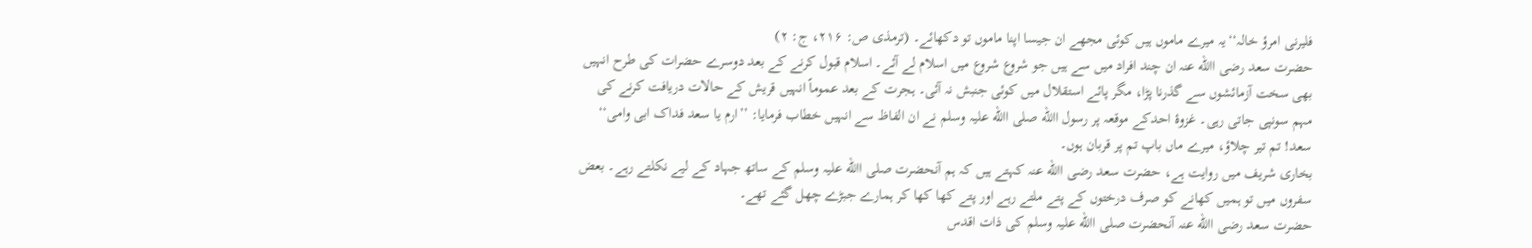فلیرنی امرؤ خالہ‘‘یہ میرے ماموں ہیں کوئی مجھے ان جیسا اپنا ماموں تو دکھائے۔ (ترمذی ص: ۲۱۶، ج: ۲)
حضرت سعد رضی االله عنہ ان چند افراد میں سے ہیں جو شروع شروع میں اسلام لے آئے۔ اسلام قبول کرنے کے بعد دوسرے حضرات کی طرح انہیں بھی سخت آزمائشوں سے گذرنا پڑا، مگر پائے استقلال میں کوئی جنبش نہ آئی۔ ہجرت کے بعد عموماً انہیں قریش کے حالات دریافت کرنے کی مہم سونپی جاتی رہی۔ غزوۂ احدکے موقعہ پر رسول االله صلی االله علیہ وسلم نے ان الفاظ سے انہیں خطاب فرمایا: ’’ارم یا سعد فداک ابی وامی‘‘ سعد! تم تیر چلاؤ، میرے ماں باپ تم پر قربان ہوں۔
بخاری شریف میں روایت ہے، حضرت سعد رضی االله عنہ کہتے ہیں کہ ہم آنحضرت صلی االله علیہ وسلم کے ساتھ جہاد کے لیے نکلتے رہے۔ بعض سفروں میں تو ہمیں کھانے کو صرف درختوں کے پتے ملتے رہے اور پتے کھا کھا کر ہمارے جبڑے چھل گئے تھے۔
حضرت سعد رضی االله عنہ آنحضرت صلی االله علیہ وسلم کی ذات اقدس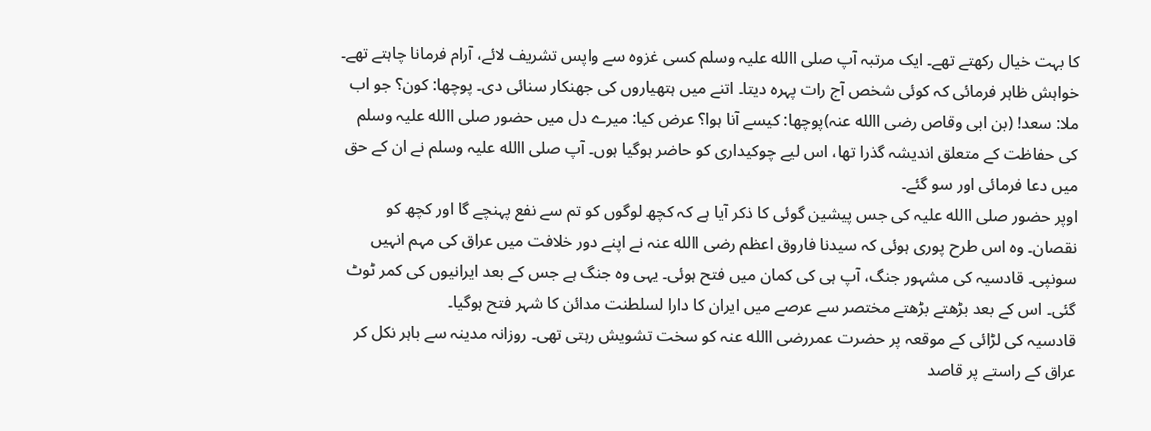کا بہت خیال رکھتے تھے۔ ایک مرتبہ آپ صلی االله علیہ وسلم کسی غزوہ سے واپس تشریف لائے، آرام فرمانا چاہتے تھے۔ خواہش ظاہر فرمائی کہ کوئی شخص آج رات پہرہ دیتا۔ اتنے میں ہتھیاروں کی جھنکار سنائی دی۔ پوچھا: کون؟ جو اب ملا: سعد! (بن ابی وقاص رضی االله عنہ)پوچھا: کیسے آنا ہوا؟ عرض کیا: میرے دل میں حضور صلی االله علیہ وسلم کی حفاظت کے متعلق اندیشہ گذرا تھا، اس لیے چوکیداری کو حاضر ہوگیا ہوں۔ آپ صلی االله علیہ وسلم نے ان کے حق میں دعا فرمائی اور سو گئے۔
اوپر حضور صلی االله علیہ کی جس پیشین گوئی کا ذکر آیا ہے کہ کچھ لوگوں کو تم سے نفع پہنچے گا اور کچھ کو نقصان۔ وہ اس طرح پوری ہوئی کہ سیدنا فاروق اعظم رضی االله عنہ نے اپنے دور خلافت میں عراق کی مہم انہیں سونپی۔ قادسیہ کی مشہور جنگ، آپ ہی کی کمان میں فتح ہوئی۔ یہی وہ جنگ ہے جس کے بعد ایرانیوں کی کمر ٹوٹ گئی۔ اس کے بعد بڑھتے بڑھتے مختصر سے عرصے میں ایران کا دارا لسلطنت مدائن کا شہر فتح ہوگیا۔
قادسیہ کی لڑائی کے موقعہ پر حضرت عمررضی االله عنہ کو سخت تشویش رہتی تھی۔ روزانہ مدینہ سے باہر نکل کر عراق کے راستے پر قاصد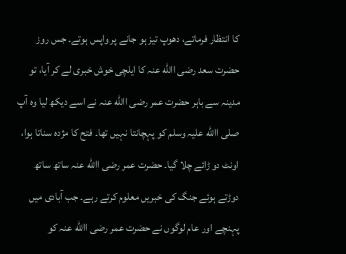کا انتظار فرماتے، دھوپ تیز ہو جانے پر واپس ہوتے۔ جس روز حضرت سعد رضی االله عنہ کا ایلچی خوش خبری لے کر آیا، تو مدینہ سے باہر حضرت عمر رضی االله عنہ نے اسے دیکھ لیا وہ آپ صلی االله علیہ وسلم کو پہچانتا نہیں تھا۔ فتح کا مژدہ سناتا ہوا، اونٹ دو ڑائے چلا گیا۔ حضرت عمر رضی االله عنہ ساتھ ساتھ دوڑتے ہوئے جنگ کی خبریں معلوم کرتے رہے۔ جب آبادی میں پہنچے اور عام لوگوں نے حضرت عمر رضی االله عنہ کو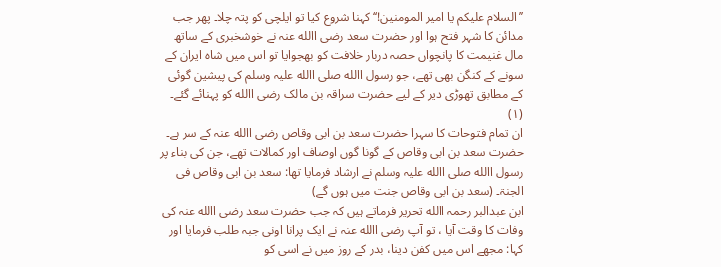’’السلام علیکم یا امیر المومنین!‘‘ کہنا شروع کیا تو ایلچی کو پتہ چلا۔ پھر جب مدائن کا شہر فتح ہوا اور حضرت سعد رضی االله عنہ نے خوشخبری کے ساتھ مال غنیمت کا پانچواں حصہ دربار خلافت کو بھجوایا تو اس میں شاہ ایران کے سونے کے کنگن بھی تھے، جو رسول االله صلی االله علیہ وسلم کی پیشین گوئی کے مطابق تھوڑی دیر کے لیے حضرت سراقہ بن مالک رضی االله کو پہنائے گئے۔ (۱)
ان تمام فتوحات کا سہرا حضرت سعد بن ابی وقاص رضی االله عنہ کے سر ہے۔ حضرت سعد بن ابی وقاص کے گونا گوں اوصاف اور کمالات تھے، جن کی بناء پر رسول االله صلی االله علیہ وسلم نے ارشاد فرمایا تھا: سعد بن ابی وقاص فی الجنۃ۔ (سعد بن ابی وقاص جنت میں ہوں گے)
ابن عبدالبر رحمہ االله تحریر فرماتے ہیں کہ جب حضرت سعد رضی االله عنہ کی وفات کا وقت آیا ، تو آپ رضی االله عنہ نے ایک پرانا اونی جبہ طلب فرمایا اور کہا: مجھے اس میں کفن دینا، بدر کے روز میں نے اسی کو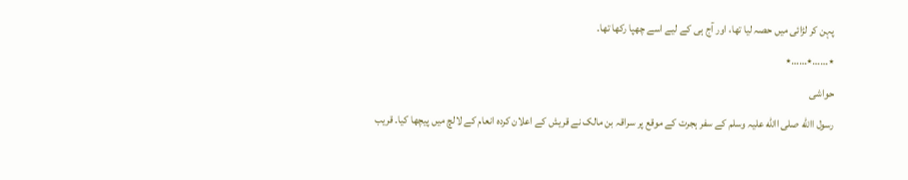پہن کر لڑائی میں حصہ لیا تھا، اور آج ہی کے لیے اسے چھپا رکھا تھا۔
٭……٭……٭
حواشی
رسول االله صلی االله علیہ وسلم کے سفر ہجرت کے موقع پر سراقہ بن مالک نے قریش کے اعلان کردہ انعام کے لالچ میں پیچھا کیا۔ قریب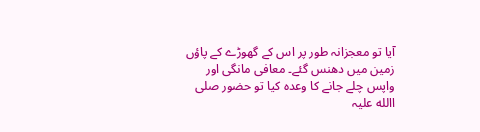آیا تو معجزانہ طور پر اس کے گھوڑے کے پاؤں زمین میں دھنس گئے۔ معافی مانگی اور واپس چلے جانے کا وعدہ کیا تو حضور صلی االله علیہ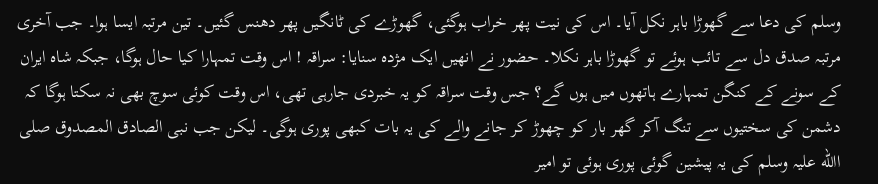وسلم کی دعا سے گھوڑا باہر نکل آیا۔ اس کی نیت پھر خراب ہوگئی، گھوڑے کی ٹانگیں پھر دھنس گئیں۔ تین مرتبہ ایسا ہوا۔ جب آخری مرتبہ صدق دل سے تائب ہوئے تو گھوڑا باہر نکلا۔ حضور نے انھیں ایک مژدہ سنایا: سراقہ ! اس وقت تمہارا کیا حال ہوگا، جبکہ شاہ ایران کے سونے کے کنگن تمہارے ہاتھوں میں ہوں گے؟ جس وقت سراقہ کو یہ خبردی جارہی تھی، اس وقت کوئی سوچ بھی نہ سکتا ہوگا کہ دشمن کی سختیوں سے تنگ آکر گھر بار کو چھوڑ کر جانے والے کی یہ بات کبھی پوری ہوگی۔ لیکن جب نبی الصادق المصدوق صلی االله علیہ وسلم کی یہ پیشین گوئی پوری ہوئی تو امیر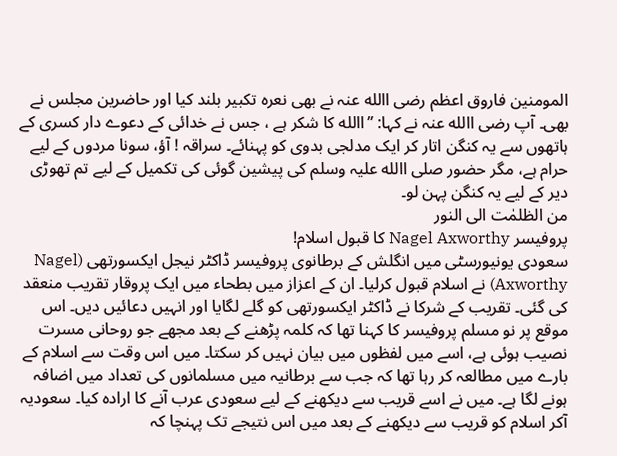المومنین فاروق اعظم رضی االله عنہ نے بھی نعرہ تکبیر بلند کیا اور حاضرین مجلس نے بھی۔ آپ رضی االله عنہ نے کہا: ’’االله کا شکر ہے ، جس نے خدائی کے دعوے دار کسری کے ہاتھوں سے یہ کنگن اتار کر ایک مدلجی بدوی کو پہنائے۔ سراقہ ! آؤ، سونا مردوں کے لیے حرام ہے، مگر حضور صلی االله علیہ وسلم کی پیشین گوئی کی تکمیل کے لیے تم تھوڑی دیر کے لیے یہ کنگن پہن لو۔
من الظلمٰت الی النور
پروفیسر Nagel Axworthy کا قبول اسلام!
سعودی یونیورسٹی میں انگلش کے برطانوی پروفیسر ڈاکٹر نیجل ایکسورتھی (Nagel Axworthy) نے اسلام قبول کرلیا۔ ان کے اعزاز میں بطحاء میں ایک پروقار تقریب منعقد کی گئی۔ تقریب کے شرکا نے ڈاکٹر ایکسورتھی کو گلے لگایا اور انہیں دعائیں دیں۔ اس موقع پر نو مسلم پروفیسر کا کہنا تھا کہ کلمہ پڑھنے کے بعد مجھے جو روحانی مسرت نصیب ہوئی ہے، اسے میں لفظوں میں بیان نہیں کر سکتا۔ میں اس وقت سے اسلام کے بارے میں مطالعہ کر رہا تھا کہ جب سے برطانیہ میں مسلمانوں کی تعداد میں اضافہ ہونے لگا ہے۔ میں نے اسے قریب سے دیکھنے کے لیے سعودی عرب آنے کا ارادہ کیا۔ سعودیہ آکر اسلام کو قریب سے دیکھنے کے بعد میں اس نتیجے تک پہنچا کہ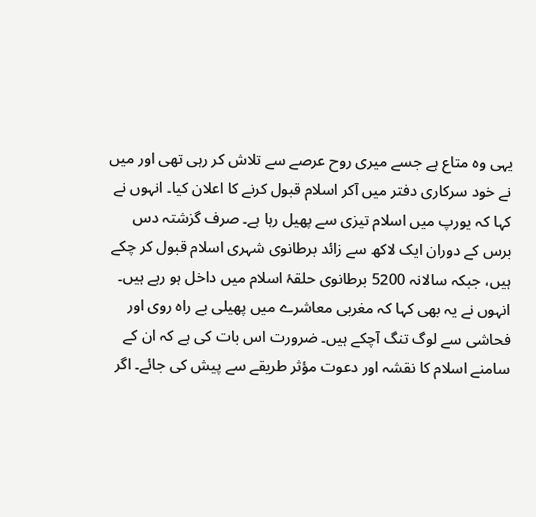یہی وہ متاع ہے جسے میری روح عرصے سے تلاش کر رہی تھی اور میں نے خود سرکاری دفتر میں آکر اسلام قبول کرنے کا اعلان کیا۔ انہوں نے کہا کہ یورپ میں اسلام تیزی سے پھیل رہا ہے۔ صرف گزشتہ دس برس کے دوران ایک لاکھ سے زائد برطانوی شہری اسلام قبول کر چکے ہیں، جبکہ سالانہ 5200 برطانوی حلقۂ اسلام میں داخل ہو رہے ہیں۔ انہوں نے یہ بھی کہا کہ مغربی معاشرے میں پھیلی بے راہ روی اور فحاشی سے لوگ تنگ آچکے ہیں۔ ضرورت اس بات کی ہے کہ ان کے سامنے اسلام کا نقشہ اور دعوت مؤثر طریقے سے پیش کی جائے۔ اگر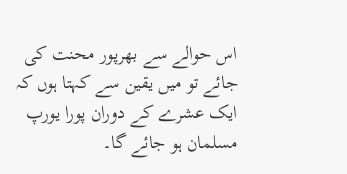اس حوالے سے بھرپور محنت کی جائے تو میں یقین سے کہتا ہوں کہ ایک عشرے کے دوران پورا یورپ مسلمان ہو جائے گا۔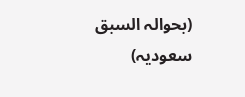(بحوالہ السبق سعودیہ)